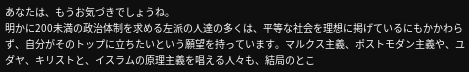あなたは、もうお気づきでしょうね。
明かに200未満の政治体制を求める左派の人達の多くは、平等な社会を理想に掲げているにもかかわらず、自分がそのトップに立ちたいという願望を持っています。マルクス主義、ポストモダン主義や、ユダヤ、キリストと、イスラムの原理主義を唱える人々も、結局のとこ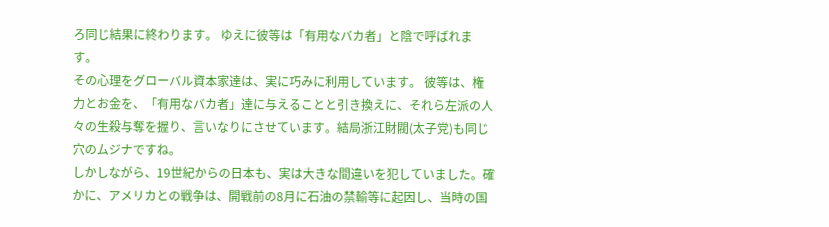ろ同じ結果に終わります。 ゆえに彼等は「有用なバカ者」と陰で呼ばれます。
その心理をグローバル資本家達は、実に巧みに利用しています。 彼等は、権力とお金を、「有用なバカ者」達に与えることと引き換えに、それら左派の人々の生殺与奪を握り、言いなりにさせています。結局浙江財閥(太子党)も同じ穴のムジナですね。
しかしながら、19世紀からの日本も、実は大きな間違いを犯していました。確かに、アメリカとの戦争は、開戦前の8月に石油の禁輸等に起因し、当時の国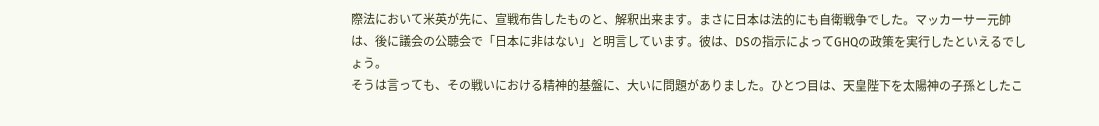際法において米英が先に、宣戦布告したものと、解釈出来ます。まさに日本は法的にも自衛戦争でした。マッカーサー元帥は、後に議会の公聴会で「日本に非はない」と明言しています。彼は、DSの指示によってGHQの政策を実行したといえるでしょう。
そうは言っても、その戦いにおける精神的基盤に、大いに問題がありました。ひとつ目は、天皇陛下を太陽神の子孫としたこ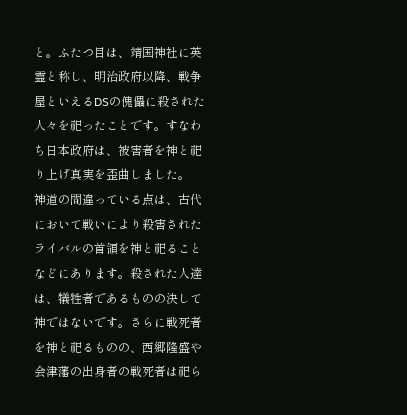と。ふたつ目は、靖国神社に英霊と称し、明治政府以降、戦争屋といえるDSの傀儡に殺された人々を祀ったことです。すなわち日本政府は、被害者を神と祀り上げ真実を歪曲しました。
神道の間違っている点は、古代において戦いにより殺害されたライバルの首領を神と祀ることなどにあります。殺された人達は、犠牲者であるものの決して神ではないです。さらに戦死者を神と祀るものの、西郷隆盛や会津藩の出身者の戦死者は祀ら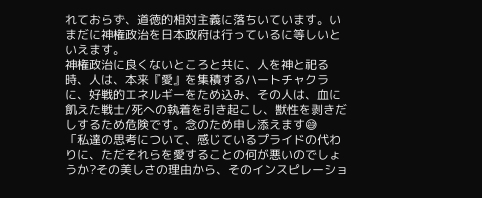れておらず、道徳的相対主義に落ちいています。いまだに神権政治を日本政府は行っているに等しいといえます。
神権政治に良くないところと共に、人を神と祀る時、人は、本来『愛』を集積するハートチャクラに、好戦的エネルギーをため込み、その人は、血に飢えた戦士/死への執着を引き起こし、獣性を剥きだしするため危険です。念のため申し添えます😅
「私達の思考について、感じているプライドの代わりに、ただそれらを愛することの何が悪いのでしょうか?その美しさの理由から、そのインスピレーショ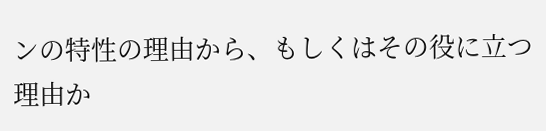ンの特性の理由から、もしくはその役に立つ理由か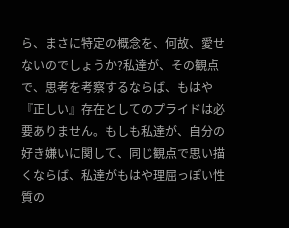ら、まさに特定の概念を、何故、愛せないのでしょうか?私達が、その観点で、思考を考察するならば、もはや『正しい』存在としてのプライドは必要ありません。もしも私達が、自分の好き嫌いに関して、同じ観点で思い描くならば、私達がもはや理屈っぽい性質の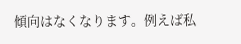傾向はなくなります。例えば私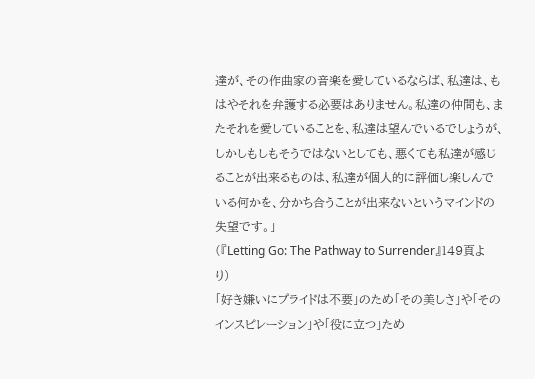達が、その作曲家の音楽を愛しているならば、私達は、もはやそれを弁護する必要はありません。私達の仲間も、またそれを愛していることを、私達は望んでいるでしょうが、しかしもしもそうではないとしても、悪くても私達が感じることが出来るものは、私達が個人的に評価し楽しんでいる何かを、分かち合うことが出来ないというマインドの失望です。」
(『Letting Go: The Pathway to Surrender』149頁より)
「好き嫌いにプライドは不要」のため「その美しさ」や「そのインスピレーション」や「役に立つ」ため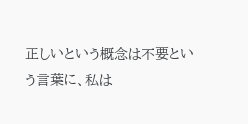正しいという概念は不要という言葉に、私は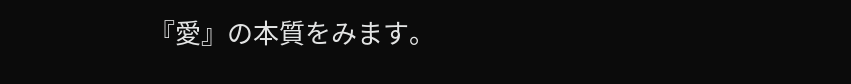『愛』の本質をみます。